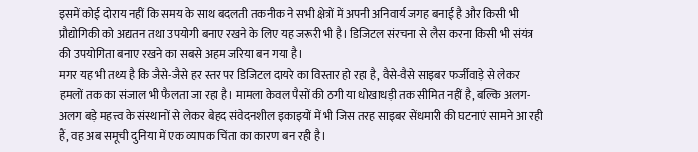इसमें कोई दोराय नहीं कि समय के साथ बदलती तकनीक ने सभी क्षेत्रों में अपनी अनिवार्य जगह बनाई है और किसी भी प्रौद्योगिकी को अद्यतन तथा उपयोगी बनाए रखने के लिए यह जरूरी भी है। डिजिटल संरचना से लैस करना किसी भी संयंत्र की उपयोगिता बनाए रखने का सबसे अहम जरिया बन गया है।
मगर यह भी तथ्य है कि जैसे-जैसे हर स्तर पर डिजिटल दायरे का विस्तार हो रहा है, वैसे-वैसे साइबर फर्जीवाड़े से लेकर हमलों तक का संजाल भी फैलता जा रहा है। मामला केवल पैसों की ठगी या धोखाधड़ी तक सीमित नहीं है, बल्कि अलग-अलग बड़े महत्त्व के संस्थानों से लेकर बेहद संवेदनशील इकाइयों में भी जिस तरह साइबर सेंधमारी की घटनाएं सामने आ रही हैं, वह अब समूची दुनिया में एक व्यापक चिंता का कारण बन रही है।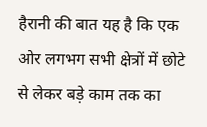हैरानी की बात यह है कि एक ओर लगभग सभी क्षेत्रों में छोटे से लेकर बड़े काम तक का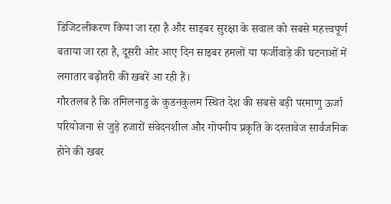डिजिटलीकरण किया जा रहा है और साइबर सुरक्षा के सवाल को सबसे महत्त्वपूर्ण बताया जा रहा है, दूसरी ओर आए दिन साइबर हमलों या फर्जीवाड़े की घटनाओं में लगातार बढ़ोतरी की खबरें आ रही हैं।
गौरतलब है कि तमिलनाडु के कुडनकुलम स्थित देश की सबसे बड़ी परमाणु ऊर्जा परियोजना से जुड़े हजारों संवेदनशील और गोपनीय प्रकृति के दस्तावेज सार्वजनिक होने की खबर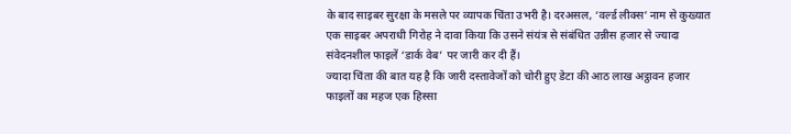के बाद साइबर सुरक्षा के मसले पर व्यापक चिंता उभरी है। दरअसल, ‘वर्ल्ड लीक्स’ नाम से कुख्यात एक साइबर अपराधी गिरोह ने दावा किया कि उसने संयंत्र से संबंधित उन्नीस हजार से ज्यादा संवेदनशील फाइलें ‘डार्क वेब’ पर जारी कर दी हैं।
ज्यादा चिंता की बात यह है कि जारी दस्तावेजों को चोरी हुए डेटा की आठ लाख अट्ठावन हजार फाइलों का महज एक हिस्सा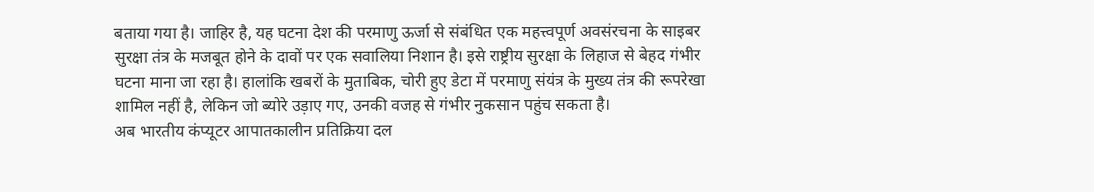बताया गया है। जाहिर है, यह घटना देश की परमाणु ऊर्जा से संबंधित एक महत्त्वपूर्ण अवसंरचना के साइबर सुरक्षा तंत्र के मजबूत होने के दावों पर एक सवालिया निशान है। इसे राष्ट्रीय सुरक्षा के लिहाज से बेहद गंभीर घटना माना जा रहा है। हालांकि खबरों के मुताबिक, चोरी हुए डेटा में परमाणु संयंत्र के मुख्य तंत्र की रूपरेखा शामिल नहीं है, लेकिन जो ब्योरे उड़ाए गए, उनकी वजह से गंभीर नुकसान पहुंच सकता है।
अब भारतीय कंप्यूटर आपातकालीन प्रतिक्रिया दल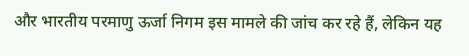और भारतीय परमाणु ऊर्जा निगम इस मामले की जांच कर रहे हैं, लेकिन यह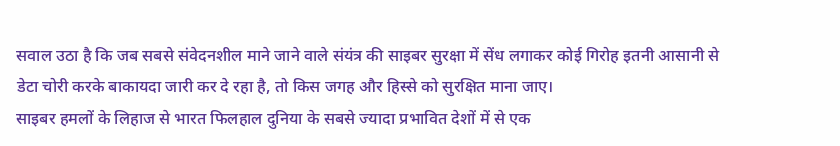सवाल उठा है कि जब सबसे संवेदनशील माने जाने वाले संयंत्र की साइबर सुरक्षा में सेंध लगाकर कोई गिरोह इतनी आसानी से डेटा चोरी करके बाकायदा जारी कर दे रहा है, तो किस जगह और हिस्से को सुरक्षित माना जाए।
साइबर हमलों के लिहाज से भारत फिलहाल दुनिया के सबसे ज्यादा प्रभावित देशों में से एक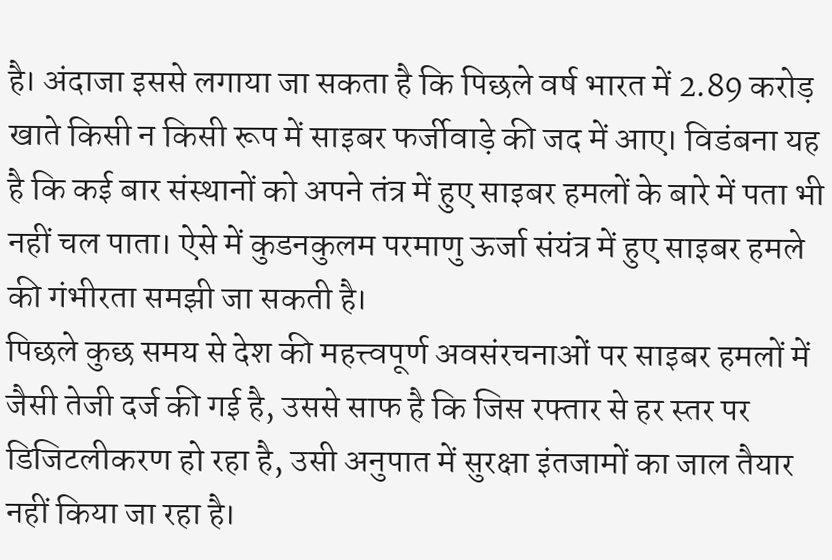है। अंदाजा इससे लगाया जा सकता है कि पिछले वर्ष भारत में 2.89 करोड़ खाते किसी न किसी रूप में साइबर फर्जीवाड़े की जद में आए। विडंबना यह है कि कई बार संस्थानों को अपने तंत्र में हुए साइबर हमलों के बारे में पता भी नहीं चल पाता। ऐसे में कुडनकुलम परमाणु ऊर्जा संयंत्र में हुए साइबर हमले की गंभीरता समझी जा सकती है।
पिछले कुछ समय से देश की महत्त्वपूर्ण अवसंरचनाओं पर साइबर हमलों में जैसी तेजी दर्ज की गई है, उससे साफ है कि जिस रफ्तार से हर स्तर पर डिजिटलीकरण हो रहा है, उसी अनुपात में सुरक्षा इंतजामों का जाल तैयार नहीं किया जा रहा है।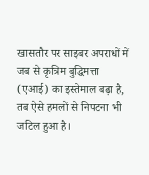खासतौर पर साइबर अपराधों में जब से कृत्रिम बुद्धिमत्ता (एआई) का इस्तेमाल बढ़ा है, तब ऐसे हमलों से निपटना भी जटिल हुआ है।